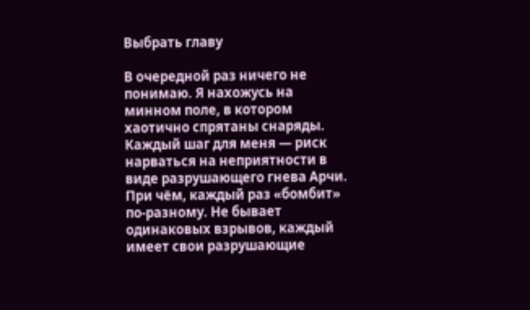Выбрать главу

В очередной раз ничего не понимаю. Я нахожусь на минном поле, в котором хаотично спрятаны снаряды. Каждый шаг для меня — риск нарваться на неприятности в виде разрушающего гнева Арчи. При чём, каждый раз «бомбит» по-разному. Не бывает одинаковых взрывов, каждый имеет свои разрушающие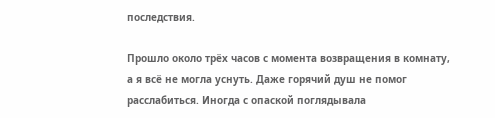последствия.

Прошло около трёх часов с момента возвращения в комнату, а я всё не могла уснуть. Даже горячий душ не помог расслабиться. Иногда с опаской поглядывала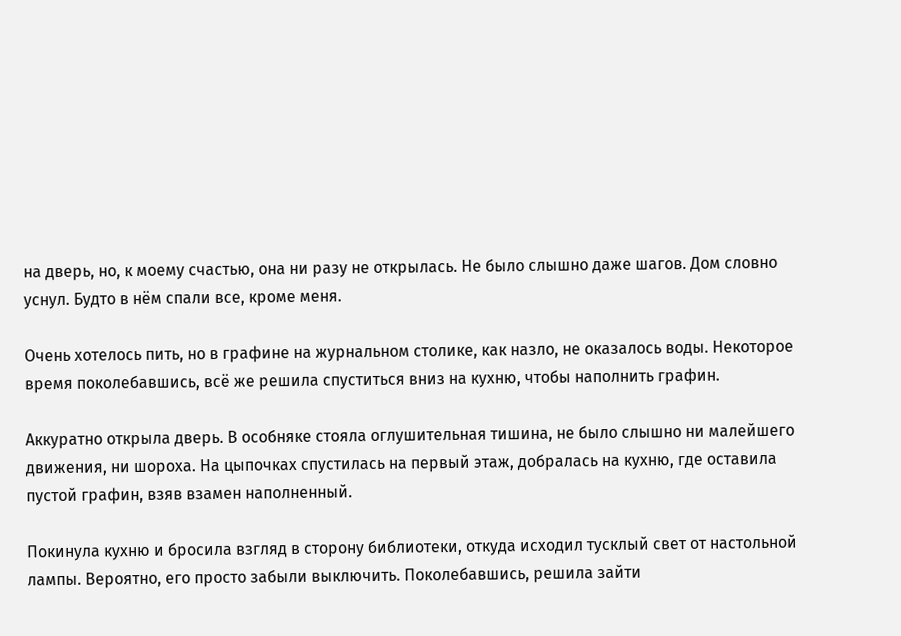на дверь, но, к моему счастью, она ни разу не открылась. Не было слышно даже шагов. Дом словно уснул. Будто в нём спали все, кроме меня.

Очень хотелось пить, но в графине на журнальном столике, как назло, не оказалось воды. Некоторое время поколебавшись, всё же решила спуститься вниз на кухню, чтобы наполнить графин.

Аккуратно открыла дверь. В особняке стояла оглушительная тишина, не было слышно ни малейшего движения, ни шороха. На цыпочках спустилась на первый этаж, добралась на кухню, где оставила пустой графин, взяв взамен наполненный.

Покинула кухню и бросила взгляд в сторону библиотеки, откуда исходил тусклый свет от настольной лампы. Вероятно, его просто забыли выключить. Поколебавшись, решила зайти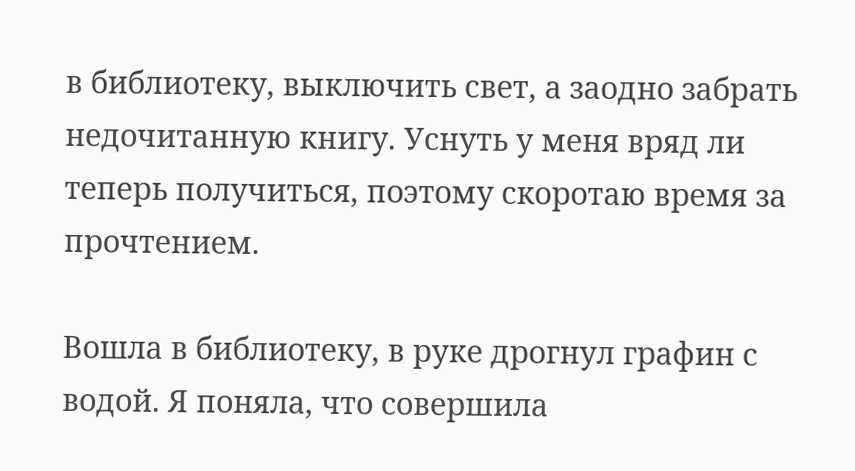в библиотеку, выключить свет, а заодно забрать недочитанную книгу. Уснуть у меня вряд ли теперь получиться, поэтому скоротаю время за прочтением.

Вошла в библиотеку, в руке дрогнул графин с водой. Я поняла, что совершила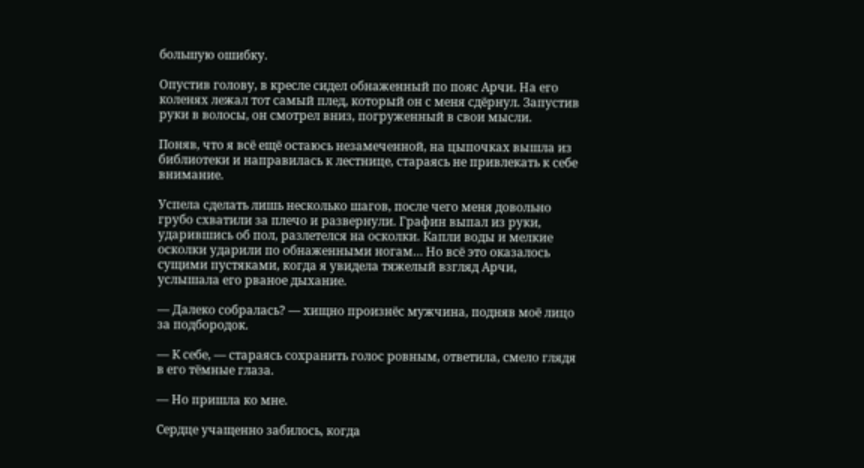большую ошибку.

Опустив голову, в кресле сидел обнаженный по пояс Арчи. На его коленях лежал тот самый плед, который он с меня сдёрнул. Запустив руки в волосы, он смотрел вниз, погруженный в свои мысли.

Поняв, что я всё ещё остаюсь незамеченной, на цыпочках вышла из библиотеки и направилась к лестнице, стараясь не привлекать к себе внимание.

Успела сделать лишь несколько шагов, после чего меня довольно грубо схватили за плечо и развернули. Графин выпал из руки, ударившись об пол, разлетелся на осколки. Капли воды и мелкие осколки ударили по обнаженными ногам… Но всё это оказалось сущими пустяками, когда я увидела тяжелый взгляд Арчи, услышала его рваное дыхание.

— Далеко собралась? — хищно произнёс мужчина, подняв моё лицо за подбородок.

— К себе, — стараясь сохранить голос ровным, ответила, смело глядя в его тёмные глаза.

— Но пришла ко мне.

Сердце учащенно забилось, когда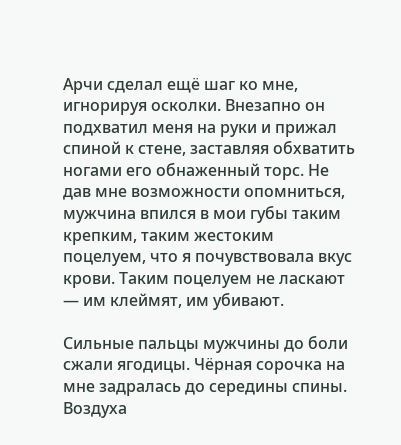Арчи сделал ещё шаг ко мне, игнорируя осколки. Внезапно он подхватил меня на руки и прижал спиной к стене, заставляя обхватить ногами его обнаженный торс. Не дав мне возможности опомниться, мужчина впился в мои губы таким крепким, таким жестоким поцелуем, что я почувствовала вкус крови. Таким поцелуем не ласкают — им клеймят, им убивают.

Сильные пальцы мужчины до боли сжали ягодицы. Чёрная сорочка на мне задралась до середины спины. Воздуха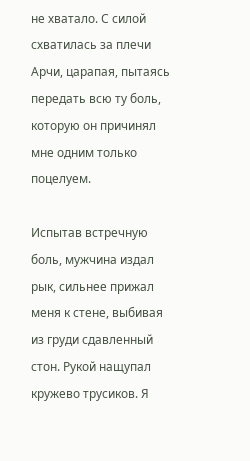не хватало. С силой схватилась за плечи Арчи, царапая, пытаясь передать всю ту боль, которую он причинял мне одним только поцелуем.

Испытав встречную боль, мужчина издал рык, сильнее прижал меня к стене, выбивая из груди сдавленный стон. Рукой нащупал кружево трусиков. Я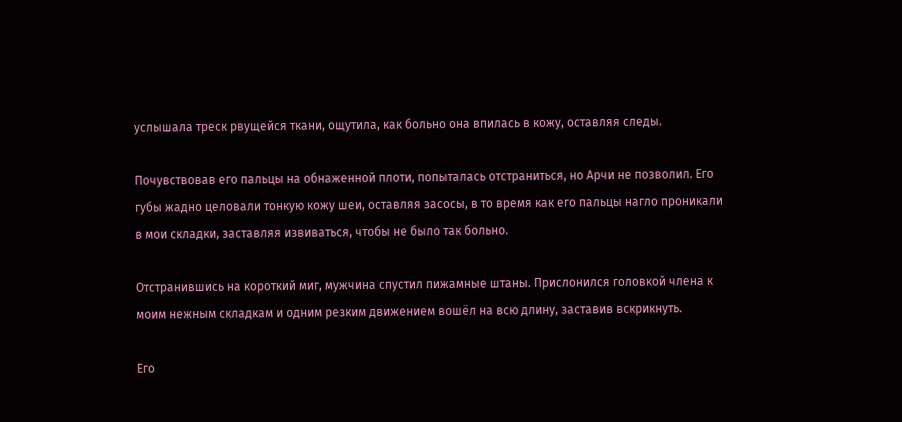услышала треск рвущейся ткани, ощутила, как больно она впилась в кожу, оставляя следы.

Почувствовав его пальцы на обнаженной плоти, попыталась отстраниться, но Арчи не позволил. Его губы жадно целовали тонкую кожу шеи, оставляя засосы, в то время как его пальцы нагло проникали в мои складки, заставляя извиваться, чтобы не было так больно.

Отстранившись на короткий миг, мужчина спустил пижамные штаны. Прислонился головкой члена к моим нежным складкам и одним резким движением вошёл на всю длину, заставив вскрикнуть.

Его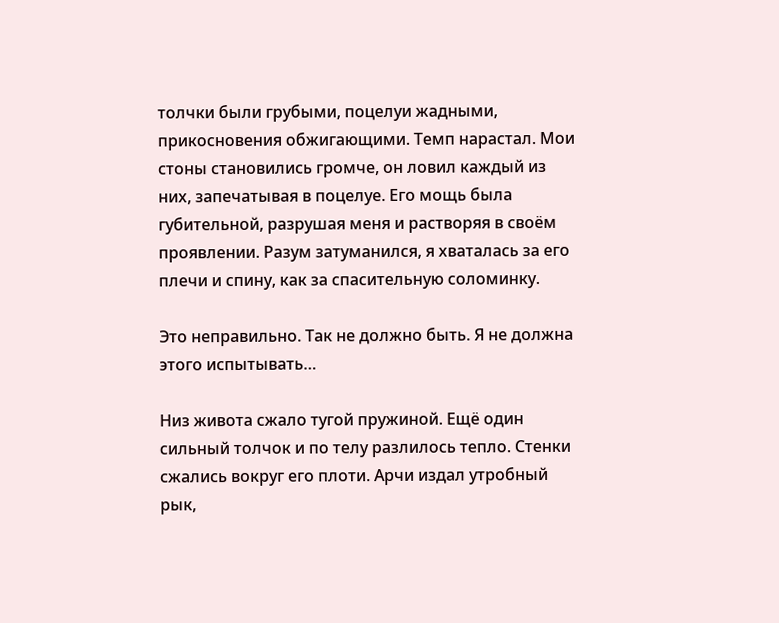толчки были грубыми, поцелуи жадными, прикосновения обжигающими. Темп нарастал. Мои стоны становились громче, он ловил каждый из них, запечатывая в поцелуе. Его мощь была губительной, разрушая меня и растворяя в своём проявлении. Разум затуманился, я хваталась за его плечи и спину, как за спасительную соломинку.

Это неправильно. Так не должно быть. Я не должна этого испытывать…

Низ живота сжало тугой пружиной. Ещё один сильный толчок и по телу разлилось тепло. Стенки сжались вокруг его плоти. Арчи издал утробный рык,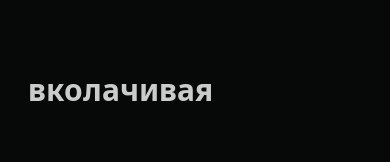вколачивая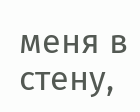меня в стену,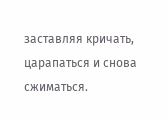заставляя кричать, царапаться и снова сжиматься.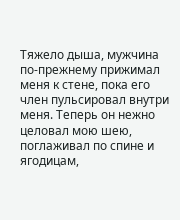Тяжело дыша, мужчина по-прежнему прижимал меня к стене, пока его член пульсировал внутри меня. Теперь он нежно целовал мою шею, поглаживал по спине и ягодицам,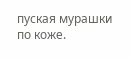пуская мурашки по коже.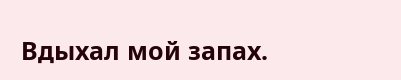Вдыхал мой запах.